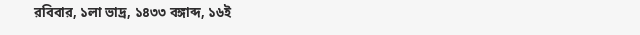রবিবার, ১লা ভাদ্র, ১৪৩৩ বঙ্গাব্দ, ১৬ই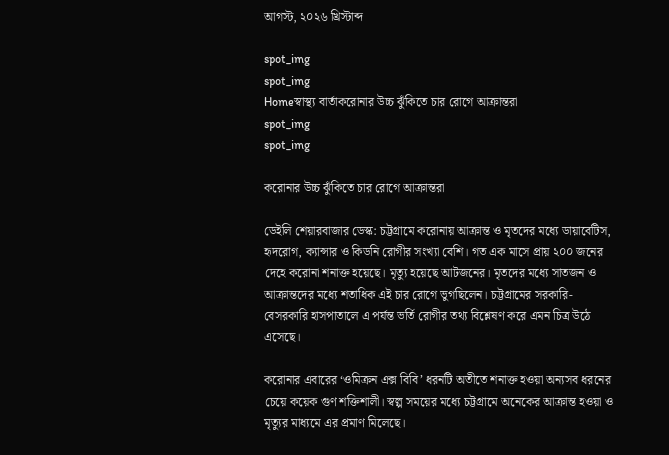আগস্ট, ২০২৬ খ্রিস্টাব্দ

spot_img
spot_img
Homeস্বাস্থ্য বার্তাকরোনার উচ্চ ঝুঁকিতে চার রোগে আক্রান্তরা
spot_img
spot_img

করোনার উচ্চ ঝুঁকিতে চার রোগে আক্রান্তরা

ডেইলি শেয়ারবাজার ডেস্ক: চট্টগ্রামে করোনায় আক্রান্ত ও মৃতদের মধ্যে ডায়াবেটিস, হৃদরোগ, ক্যান্সার ও কিডনি রোগীর সংখ্যা বেশি। গত এক মাসে প্রায় ২০০ জনের দেহে করোনা শনাক্ত হয়েছে। মৃত্যু হয়েছে আটজনের। মৃতদের মধ্যে সাতজন ও আক্রান্তদের মধ্যে শতাধিক এই চার রোগে ভুগছিলেন। চট্টগ্রামের সরকারি-বেসরকারি হাসপাতালে এ পর্যন্ত ভর্তি রোগীর তথ্য বিশ্লেষণ করে এমন চিত্র উঠে এসেছে।

করোনার এবারের ‘ওমিক্রন এক্স বিবি’ ধরনটি অতীতে শনাক্ত হওয়া অন্যসব ধরনের চেয়ে কয়েক গুণ শক্তিশালী। স্বল্প সময়ের মধ্যে চট্টগ্রামে অনেকের আক্রান্ত হওয়া ও মৃত্যুর মাধ্যমে এর প্রমাণ মিলেছে।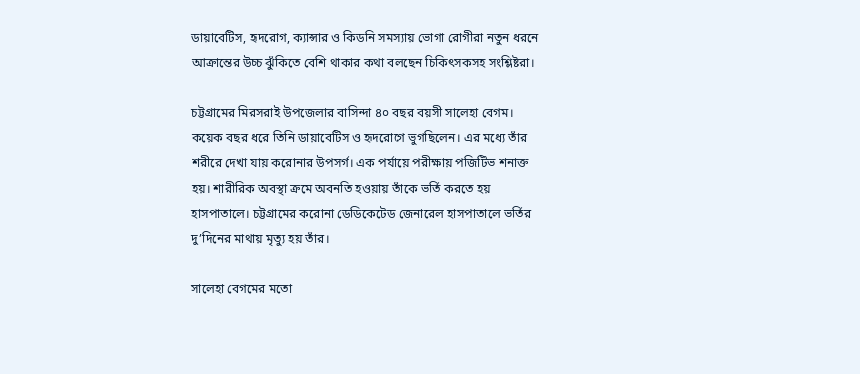ডায়াবেটিস, হৃদরোগ, ক্যান্সার ও কিডনি সমস্যায় ভোগা রোগীরা নতুন ধরনে আক্রান্তের উচ্চ ঝুঁকিতে বেশি থাকার কথা বলছেন চিকিৎসকসহ সংশ্লিষ্টরা।

চট্টগ্রামের মিরসরাই উপজেলার বাসিন্দা ৪০ বছর বয়সী সালেহা বেগম। কয়েক বছর ধরে তিনি ডায়াবেটিস ও হৃদরোগে ভুগছিলেন। এর মধ্যে তাঁর শরীরে দেখা যায় করোনার উপসর্গ। এক পর্যায়ে পরীক্ষায় পজিটিভ শনাক্ত হয়। শারীরিক অবস্থা ক্রমে অবনতি হওয়ায় তাঁকে ভর্তি করতে হয় হাসপাতালে। চট্টগ্রামের করোনা ডেডিকেটেড জেনারেল হাসপাতালে ভর্তির দু’দিনের মাথায় মৃত্যু হয় তাঁর।

সালেহা বেগমের মতো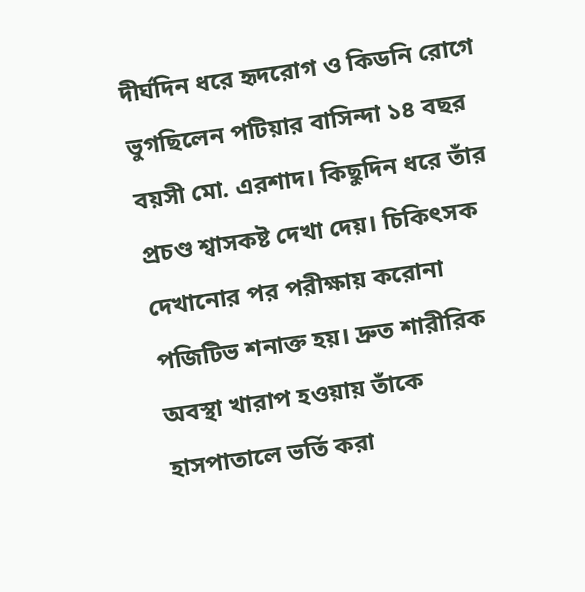দীর্ঘদিন ধরে হৃদরোগ ও কিডনি রোগে ভুগছিলেন পটিয়ার বাসিন্দা ১৪ বছর বয়সী মো. এরশাদ। কিছুদিন ধরে তাঁর প্রচণ্ড শ্বাসকষ্ট দেখা দেয়। চিকিৎসক দেখানোর পর পরীক্ষায় করোনা পজিটিভ শনাক্ত হয়। দ্রুত শারীরিক অবস্থা খারাপ হওয়ায় তাঁকে হাসপাতালে ভর্তি করা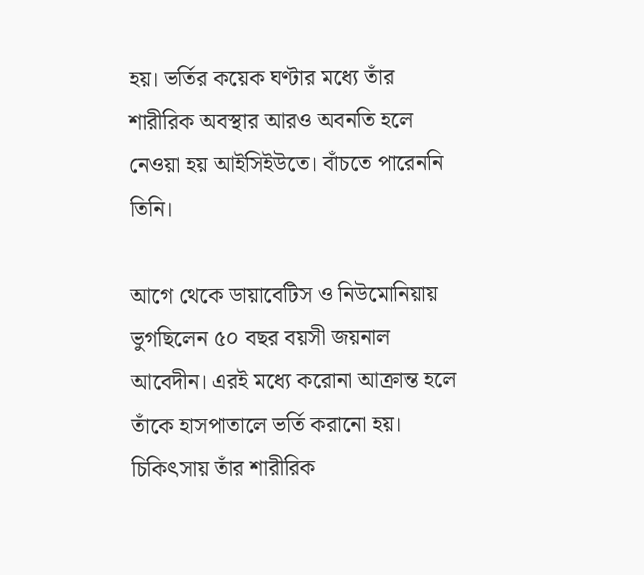হয়। ভর্তির কয়েক ঘণ্টার মধ্যে তাঁর শারীরিক অবস্থার আরও অবনতি হলে নেওয়া হয় আইসিইউতে। বাঁচতে পারেননি তিনি।

আগে থেকে ডায়াবেটিস ও নিউমোনিয়ায় ভুগছিলেন ৫০ বছর বয়সী জয়নাল আবেদীন। এরই মধ্যে করোনা আক্রান্ত হলে তাঁকে হাসপাতালে ভর্তি করানো হয়। চিকিৎসায় তাঁর শারীরিক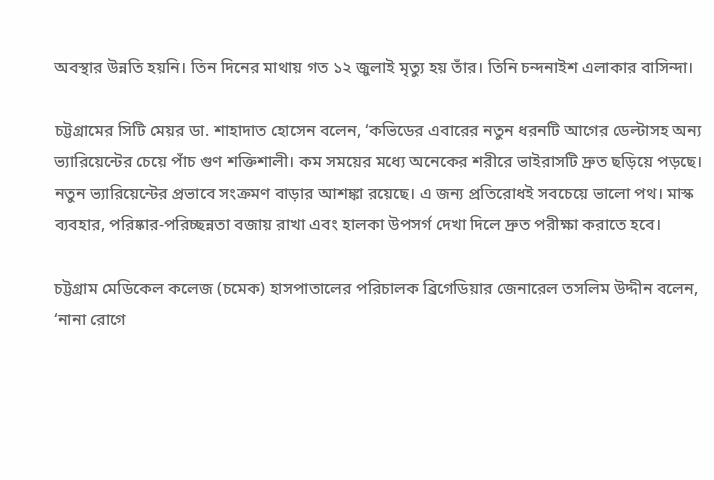অবস্থার উন্নতি হয়নি। তিন দিনের মাথায় গত ১২ জুলাই মৃত্যু হয় তাঁর। তিনি চন্দনাইশ এলাকার বাসিন্দা।

চট্টগ্রামের সিটি মেয়র ডা. শাহাদাত হোসেন বলেন, ‘কভিডের এবারের নতুন ধরনটি আগের ডেল্টাসহ অন্য ভ্যারিয়েন্টের চেয়ে পাঁচ গুণ শক্তিশালী। কম সময়ের মধ্যে অনেকের শরীরে ভাইরাসটি দ্রুত ছড়িয়ে পড়ছে। নতুন ভ্যারিয়েন্টের প্রভাবে সংক্রমণ বাড়ার আশঙ্কা রয়েছে। এ জন্য প্রতিরোধই সবচেয়ে ভালো পথ। মাস্ক ব্যবহার, পরিষ্কার-পরিচ্ছন্নতা বজায় রাখা এবং হালকা উপসর্গ দেখা দিলে দ্রুত পরীক্ষা করাতে হবে।

চট্টগ্রাম মেডিকেল কলেজ (চমেক) হাসপাতালের পরিচালক ব্রিগেডিয়ার জেনারেল তসলিম উদ্দীন বলেন, ‘নানা রোগে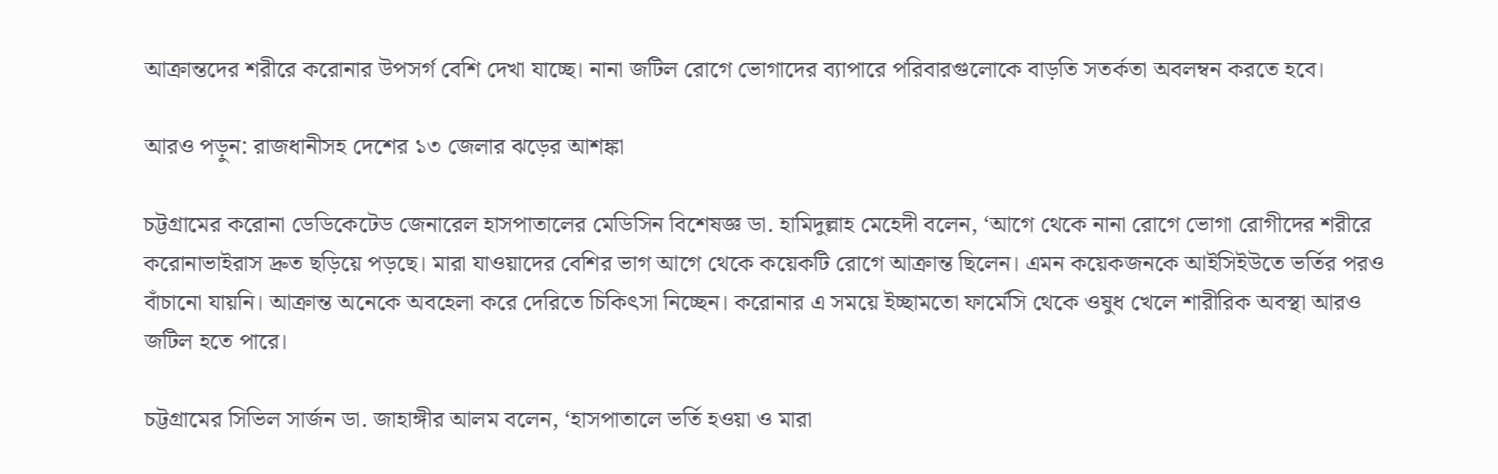আক্রান্তদের শরীরে করোনার উপসর্গ বেশি দেখা যাচ্ছে। নানা জটিল রোগে ভোগাদের ব্যাপারে পরিবারগুলোকে বাড়তি সতর্কতা অবলম্বন করতে হবে।

আরও পড়ুন: রাজধানীসহ দেশের ১৩ জেলার ঝড়ের আশঙ্কা

চট্টগ্রামের করোনা ডেডিকেটেড জেনারেল হাসপাতালের মেডিসিন বিশেষজ্ঞ ডা. হামিদুল্লাহ মেহেদী বলেন, ‘আগে থেকে নানা রোগে ভোগা রোগীদের শরীরে করোনাভাইরাস দ্রুত ছড়িয়ে পড়ছে। মারা যাওয়াদের বেশির ভাগ আগে থেকে কয়েকটি রোগে আক্রান্ত ছিলেন। এমন কয়েকজনকে আইসিইউতে ভর্তির পরও বাঁচানো যায়নি। আক্রান্ত অনেকে অবহেলা করে দেরিতে চিকিৎসা নিচ্ছেন। করোনার এ সময়ে ইচ্ছামতো ফার্মেসি থেকে ওষুধ খেলে শারীরিক অবস্থা আরও জটিল হতে পারে।

চট্টগ্রামের সিভিল সার্জন ডা. জাহাঙ্গীর আলম বলেন, ‘হাসপাতালে ভর্তি হওয়া ও মারা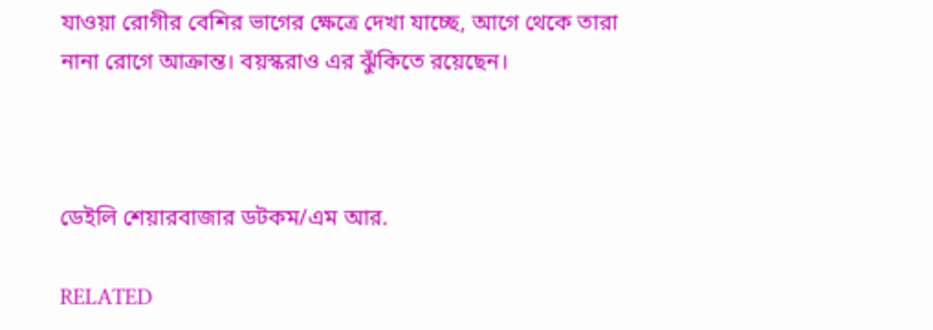যাওয়া রোগীর বেশির ভাগের ক্ষেত্রে দেখা যাচ্ছে, আগে থেকে তারা নানা রোগে আক্রান্ত। বয়স্করাও এর ঝুঁকিতে রয়েছেন।



ডেইলি শেয়ারবাজার ডটকম/এম আর.

RELATED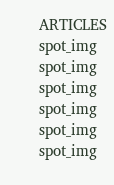ARTICLES
spot_img
spot_img
spot_img
spot_img
spot_img
spot_img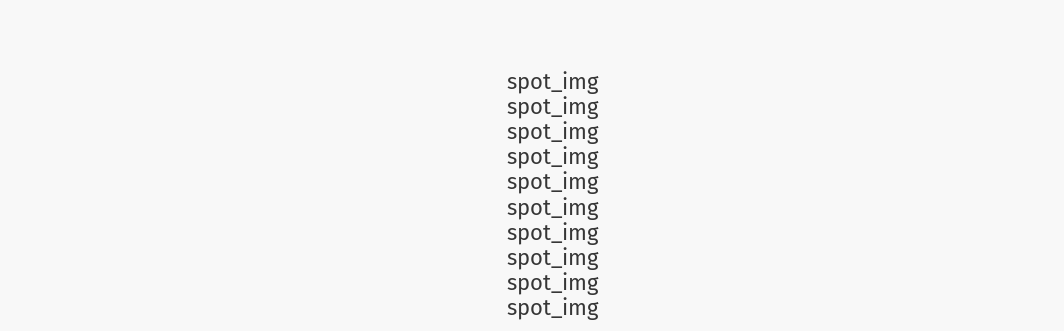spot_img
spot_img
spot_img
spot_img
spot_img
spot_img
spot_img
spot_img
spot_img
spot_img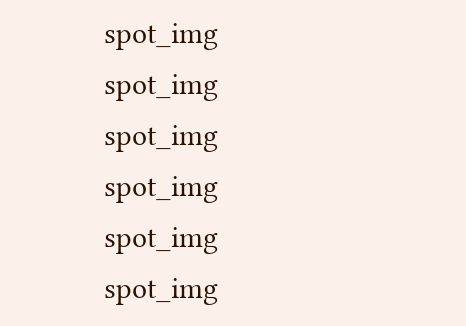spot_img
spot_img
spot_img
spot_img
spot_img
spot_img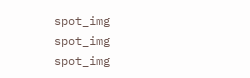spot_img
spot_img
spot_img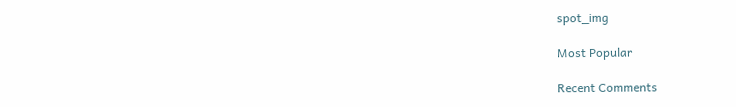spot_img

Most Popular

Recent Comments